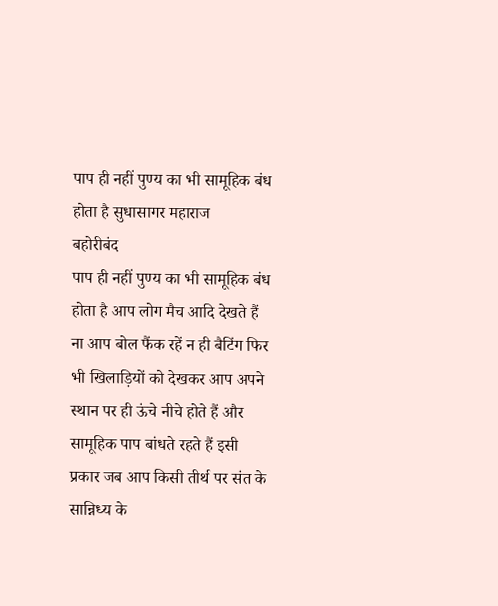पाप ही नहीं पुण्य का भी सामूहिक बंध होता है सुधासागर महाराज
बहोरीबंद
पाप ही नहीं पुण्य का भी सामूहिक बंध होता है आप लोग मैच आदि देखते हैं ना आप बोल फैंक रहें न ही बैटिंग फिर भी खिलाड़ियों को देखकर आप अपने स्थान पर ही ऊंचे नीचे होते हैं और सामूहिक पाप बांधते रहते हैं इसी प्रकार जब आप किसी तीर्थ पर संत के सान्निध्य के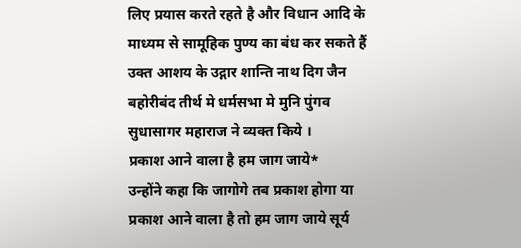लिए प्रयास करते रहते है और विधान आदि के माध्यम से सामूहिक पुण्य का बंध कर सकते हैं उक्त आशय के उद्गार शान्ति नाथ दिग जैन बहोरीबंद तीर्थ मे धर्मसभा मे मुनि पुंगव सुधासागर महाराज ने व्यक्त किये ।
प्रकाश आने वाला है हम जाग जाये*
उन्होंने कहा कि जागोगे तब प्रकाश होगा या प्रकाश आने वाला है तो हम जाग जाये सूर्य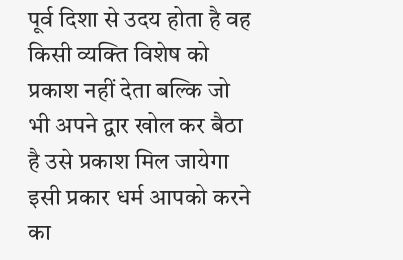पूर्व दिशा से उदय होता है वह किसी व्यक्ति विशेष को प्रकाश नहीं देता बल्कि जो भी अपने द्वार खोल कर बैठा है उसे प्रकाश मिल जायेगा इसी प्रकार धर्म आपको करने का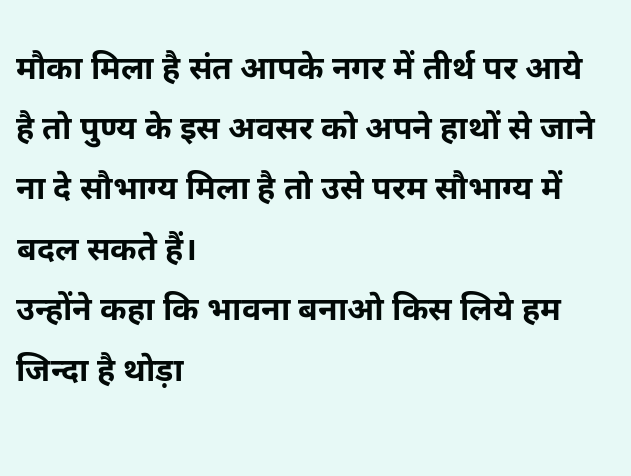मौका मिला है संत आपके नगर में तीर्थ पर आये है तो पुण्य के इस अवसर को अपने हाथों से जाने ना दे सौभाग्य मिला है तो उसे परम सौभाग्य में बदल सकते हैं।
उन्होंने कहा कि भावना बनाओ किस लिये हम जिन्दा है थोड़ा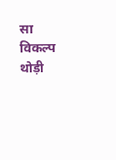सा विकल्प थोड़ी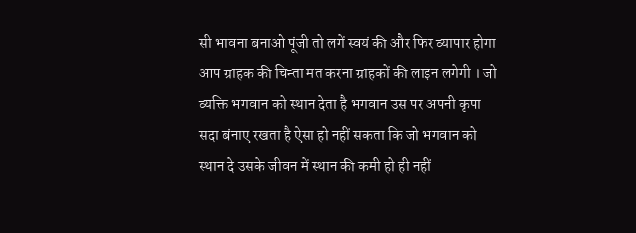सी भावना बनाओ पूंजी तो लगें स्वयं की और फिर व्यापार होगा आप ग्राहक की चिन्ता मत करना ग्राहकों की लाइन लगेगी । जो व्यक्ति भगवान को स्थान देता है भगवान उस पर अपनी कृपा सदा बंनाए रखता है ऐसा हो नहीं सकता कि जो भगवान को स्थान दे उसके जीवन में स्थान की कमी हो ही नहीं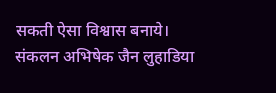सकती ऐसा विश्वास बनाये।
संकलन अभिषेक जैन लुहाडिया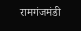रामगंजमंडी